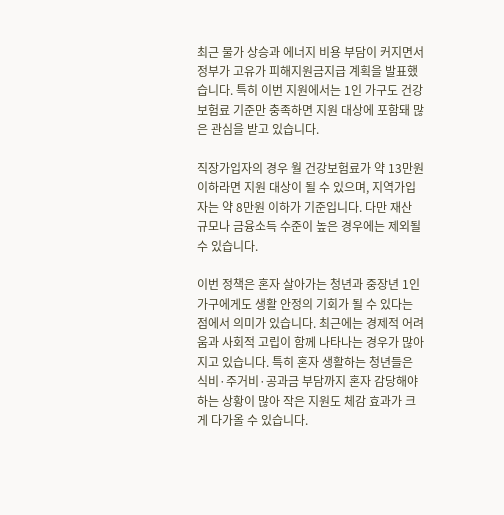최근 물가 상승과 에너지 비용 부담이 커지면서 정부가 고유가 피해지원금지급 계획을 발표했습니다. 특히 이번 지원에서는 1인 가구도 건강보험료 기준만 충족하면 지원 대상에 포함돼 많은 관심을 받고 있습니다.

직장가입자의 경우 월 건강보험료가 약 13만원 이하라면 지원 대상이 될 수 있으며, 지역가입자는 약 8만원 이하가 기준입니다. 다만 재산 규모나 금융소득 수준이 높은 경우에는 제외될 수 있습니다.

이번 정책은 혼자 살아가는 청년과 중장년 1인 가구에게도 생활 안정의 기회가 될 수 있다는 점에서 의미가 있습니다. 최근에는 경제적 어려움과 사회적 고립이 함께 나타나는 경우가 많아지고 있습니다. 특히 혼자 생활하는 청년들은 식비·주거비·공과금 부담까지 혼자 감당해야 하는 상황이 많아 작은 지원도 체감 효과가 크게 다가올 수 있습니다.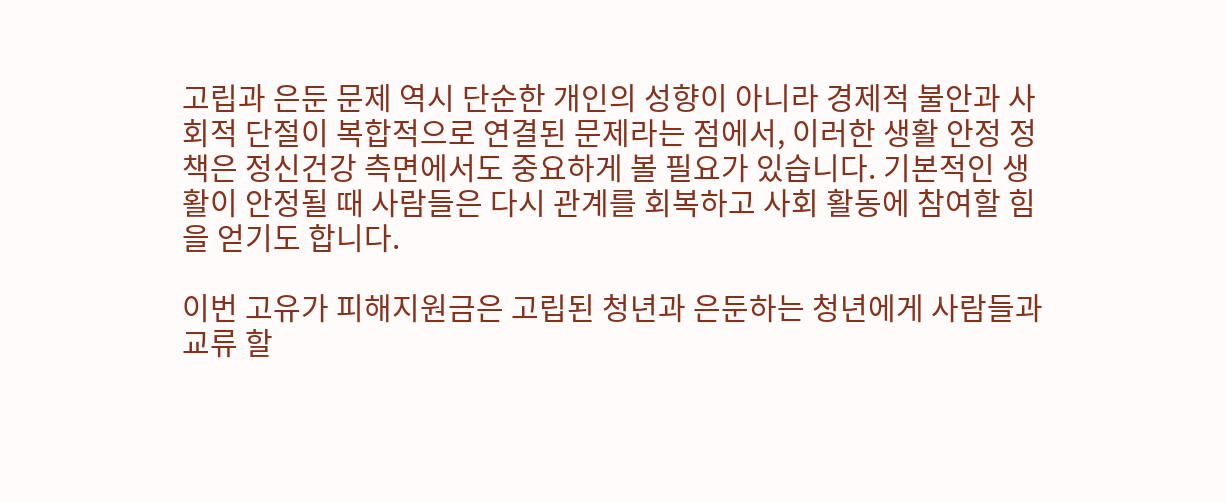고립과 은둔 문제 역시 단순한 개인의 성향이 아니라 경제적 불안과 사회적 단절이 복합적으로 연결된 문제라는 점에서, 이러한 생활 안정 정책은 정신건강 측면에서도 중요하게 볼 필요가 있습니다. 기본적인 생활이 안정될 때 사람들은 다시 관계를 회복하고 사회 활동에 참여할 힘을 얻기도 합니다.

이번 고유가 피해지원금은 고립된 청년과 은둔하는 청년에게 사람들과 교류 할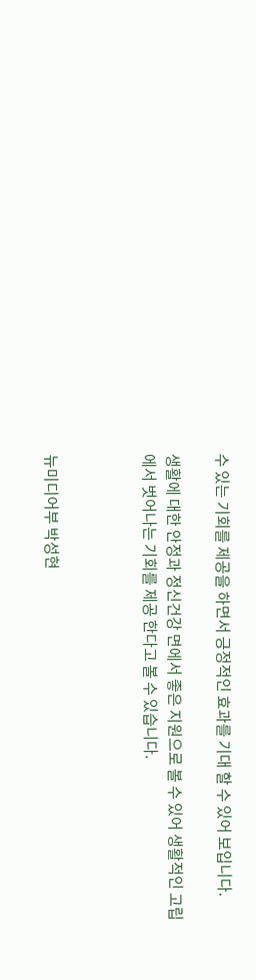수 있는 기회를 제공을 하면서 긍정적인 효과를 기대 할 수 있어 보입니다.

생활에 대한 안정과 정신건강 면에서 좋은 지원으로 볼 수 있어 생활적인 고립에서 벗어나는 기회를 제공 한다고 볼 수 있습니다.



뉴미디어부 박성현